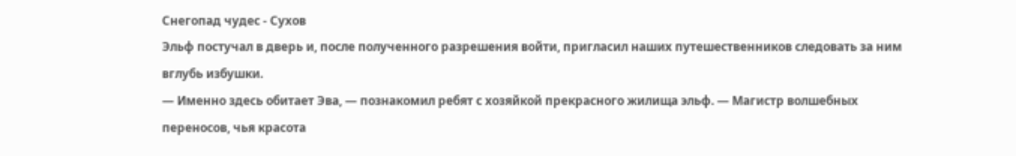Снегопад чудес - Сухов
Эльф постучал в дверь и, после полученного разрешения войти, пригласил наших путешественников следовать за ним вглубь избушки.
— Именно здесь обитает Эва, — познакомил ребят с хозяйкой прекрасного жилища эльф. — Магистр волшебных переносов, чья красота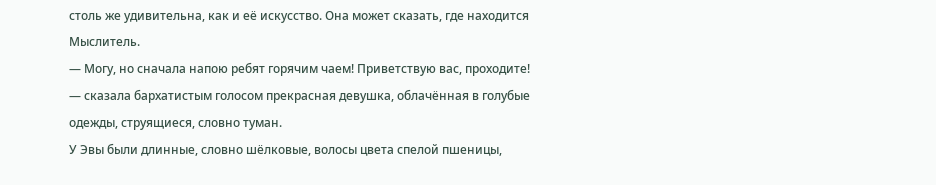столь же удивительна, как и её искусство. Она может сказать, где находится Мыслитель.
— Могу, но сначала напою ребят горячим чаем! Приветствую вас, проходите! — сказала бархатистым голосом прекрасная девушка, облачённая в голубые одежды, струящиеся, словно туман.
У Эвы были длинные, словно шёлковые, волосы цвета спелой пшеницы,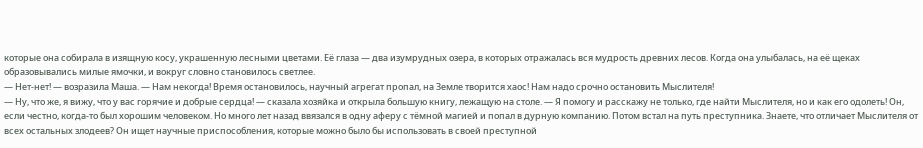которые она собирала в изящную косу, украшенную лесными цветами. Её глаза — два изумрудных озера, в которых отражалась вся мудрость древних лесов. Когда она улыбалась, на её щеках образовывались милые ямочки, и вокруг словно становилось светлее.
— Нет-нет! — возразила Маша. — Нам некогда! Время остановилось, научный агрегат пропал, на Земле творится хаос! Нам надо срочно остановить Мыслителя!
— Ну, что же, я вижу, что у вас горячие и добрые сердца! — сказала хозяйка и открыла большую книгу, лежащую на столе. — Я помогу и расскажу не только, где найти Мыслителя, но и как его одолеть! Он, если честно, когда-то был хорошим человеком. Но много лет назад ввязался в одну аферу с тёмной магией и попал в дурную компанию. Потом встал на путь преступника. Знаете, что отличает Мыслителя от всех остальных злодеев? Он ищет научные приспособления, которые можно было бы использовать в своей преступной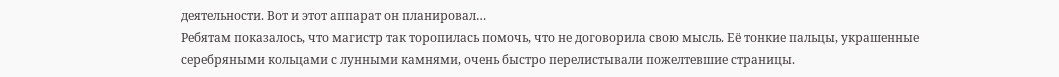деятельности. Вот и этот аппарат он планировал…
Ребятам показалось, что магистр так торопилась помочь, что не договорила свою мысль. Её тонкие пальцы, украшенные серебряными кольцами с лунными камнями, очень быстро перелистывали пожелтевшие страницы.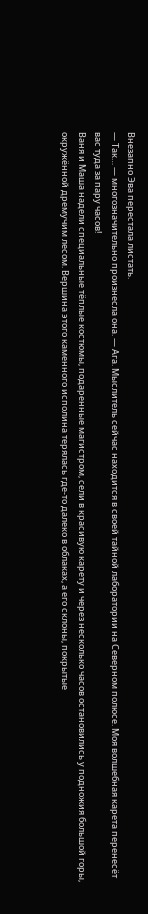Внезапно Эва перестала листать.
— Так… — многозначительно произнесла она. — Ага. Мыслитель сейчас находится в своей тайной лаборатории на Северном полюсе. Моя волшебная карета перенесёт вас туда за пару часов!
Ваня и Маша надели специальные тёплые костюмы, подаренные магистром, сели в красивую карету и через несколько часов остановились у подножия большой горы, окружённой дремучим лесом. Вершина этого каменного исполина терялась где-то далеко в облаках, а его склоны, покрытые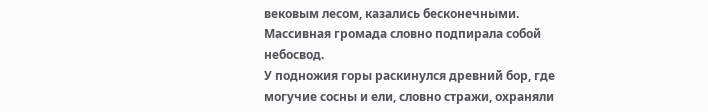вековым лесом, казались бесконечными. Массивная громада словно подпирала собой небосвод.
У подножия горы раскинулся древний бор, где могучие сосны и ели, словно стражи, охраняли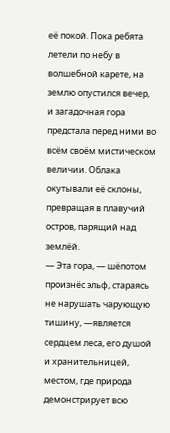её покой. Пока ребята летели по небу в волшебной карете, на землю опустился вечер, и загадочная гора предстала перед ними во всём своём мистическом величии. Облака окутывали её склоны, превращая в плавучий остров, парящий над землёй.
— Эта гора, — шёпотом произнёс эльф, стараясь не нарушать чарующую тишину, —является сердцем леса, его душой и хранительницей, местом, где природа демонстрирует всю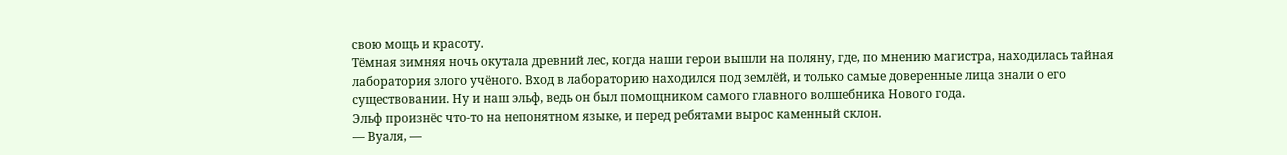свою мощь и красоту.
Тёмная зимняя ночь окутала древний лес, когда наши герои вышли на поляну, где, по мнению магистра, находилась тайная лаборатория злого учёного. Вход в лабораторию находился под землёй, и только самые доверенные лица знали о его существовании. Ну и наш эльф, ведь он был помощником самого главного волшебника Нового года.
Эльф произнёс что-то на непонятном языке, и перед ребятами вырос каменный склон.
— Вуаля, —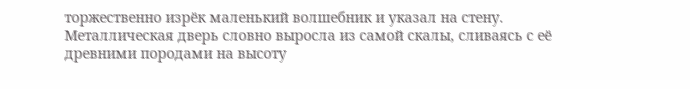торжественно изрёк маленький волшебник и указал на стену.
Металлическая дверь словно выросла из самой скалы, сливаясь с её древними породами на высоту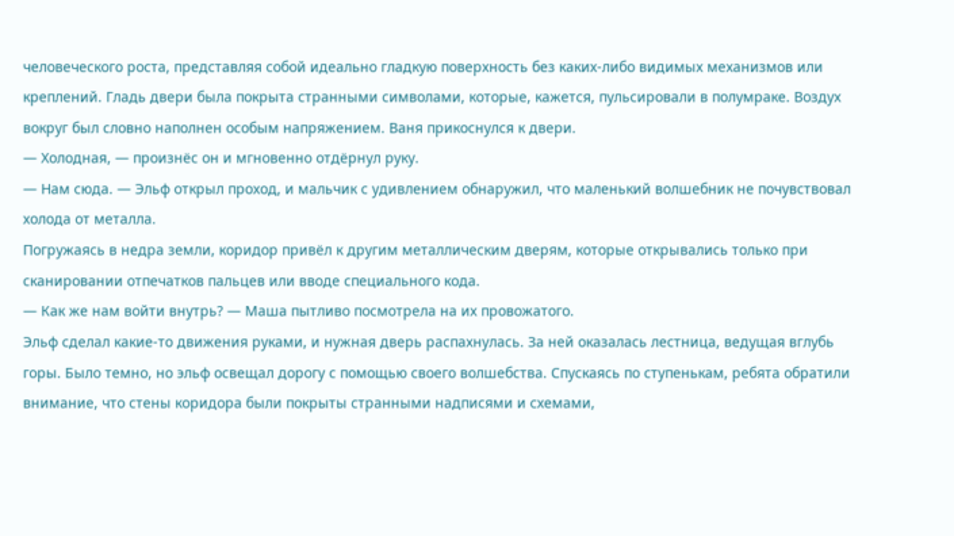человеческого роста, представляя собой идеально гладкую поверхность без каких-либо видимых механизмов или креплений. Гладь двери была покрыта странными символами, которые, кажется, пульсировали в полумраке. Воздух вокруг был словно наполнен особым напряжением. Ваня прикоснулся к двери.
— Холодная, — произнёс он и мгновенно отдёрнул руку.
— Нам сюда. — Эльф открыл проход, и мальчик с удивлением обнаружил, что маленький волшебник не почувствовал холода от металла.
Погружаясь в недра земли, коридор привёл к другим металлическим дверям, которые открывались только при сканировании отпечатков пальцев или вводе специального кода.
— Как же нам войти внутрь? — Маша пытливо посмотрела на их провожатого.
Эльф сделал какие-то движения руками, и нужная дверь распахнулась. За ней оказалась лестница, ведущая вглубь горы. Было темно, но эльф освещал дорогу с помощью своего волшебства. Спускаясь по ступенькам, ребята обратили внимание, что стены коридора были покрыты странными надписями и схемами,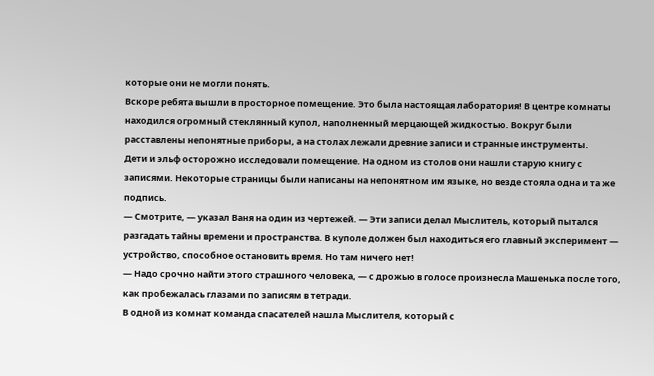которые они не могли понять.
Вскоре ребята вышли в просторное помещение. Это была настоящая лаборатория! В центре комнаты находился огромный стеклянный купол, наполненный мерцающей жидкостью. Вокруг были расставлены непонятные приборы, а на столах лежали древние записи и странные инструменты.
Дети и эльф осторожно исследовали помещение. На одном из столов они нашли старую книгу с записями. Некоторые страницы были написаны на непонятном им языке, но везде стояла одна и та же подпись.
— Смотрите, — указал Ваня на один из чертежей. — Эти записи делал Мыслитель, который пытался разгадать тайны времени и пространства. В куполе должен был находиться его главный эксперимент — устройство, способное остановить время. Но там ничего нет!
— Надо срочно найти этого страшного человека, — с дрожью в голосе произнесла Машенька после того, как пробежалась глазами по записям в тетради.
В одной из комнат команда спасателей нашла Мыслителя, который с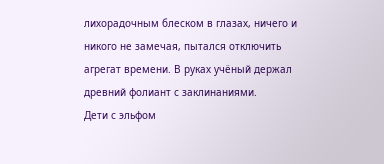лихорадочным блеском в глазах, ничего и никого не замечая, пытался отключить агрегат времени. В руках учёный держал древний фолиант с заклинаниями.
Дети с эльфом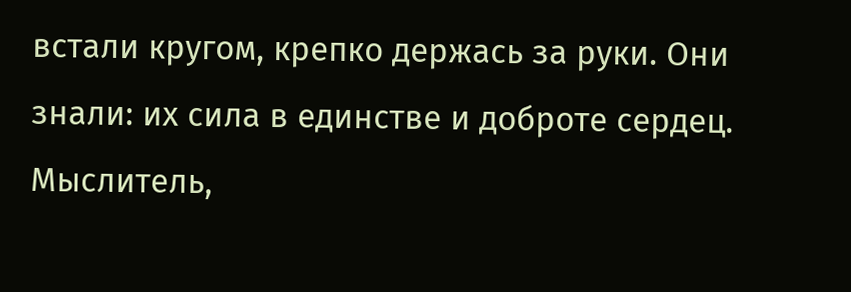встали кругом, крепко держась за руки. Они знали: их сила в единстве и доброте сердец.
Мыслитель,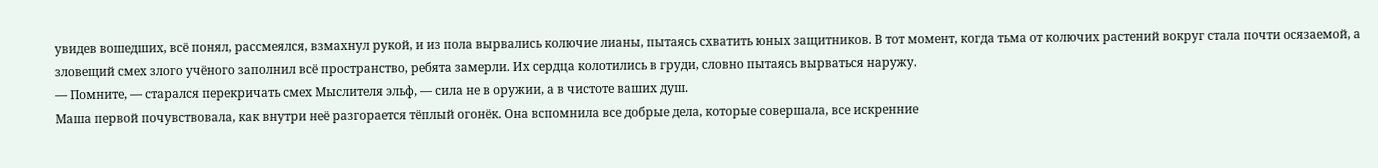увидев вошедших, всё понял, рассмеялся, взмахнул рукой, и из пола вырвались колючие лианы, пытаясь схватить юных защитников. В тот момент, когда тьма от колючих растений вокруг стала почти осязаемой, а зловещий смех злого учёного заполнил всё пространство, ребята замерли. Их сердца колотились в груди, словно пытаясь вырваться наружу.
— Помните, — старался перекричать смех Мыслителя эльф, — сила не в оружии, а в чистоте ваших душ.
Маша первой почувствовала, как внутри неё разгорается тёплый огонёк. Она вспомнила все добрые дела, которые совершала, все искренние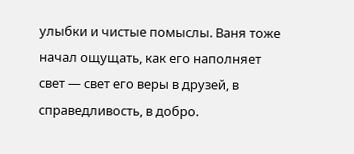улыбки и чистые помыслы. Ваня тоже начал ощущать, как его наполняет свет — свет его веры в друзей, в справедливость, в добро.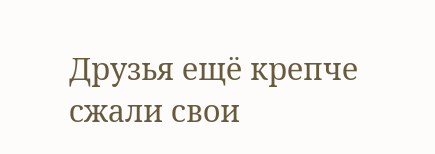Друзья ещё крепче сжали свои